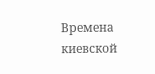Времена киевской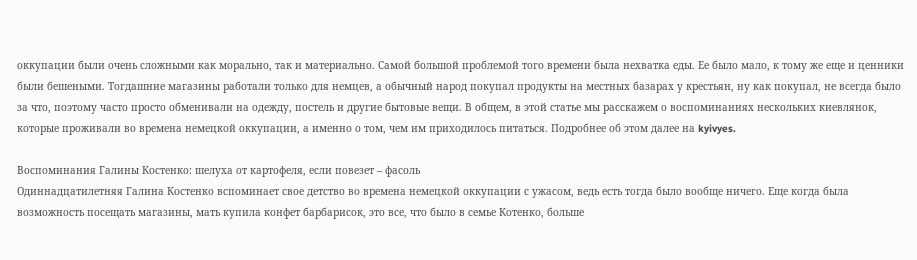оккупации были очень сложными как морально, так и материально. Самой большой проблемой того времени была нехватка еды. Ее было мало, к тому же еще и ценники были бешеными. Тогдашние магазины работали только для немцев, а обычный народ покупал продукты на местных базарах у крестьян, ну как покупал, не всегда было за что, поэтому часто просто обменивали на одежду, постель и другие бытовые вещи. В общем, в этой статье мы расскажем о воспоминаниях нескольких киевлянок, которые проживали во времена немецкой оккупации, а именно о том, чем им приходилось питаться. Подробнее об этом далее на kyivyes.

Воспоминания Галины Костенко: шелуха от картофеля, если повезет – фасоль
Одиннадцатилетняя Галина Костенко вспоминает свое детство во времена немецкой оккупации с ужасом, ведь есть тогда было вообще ничего. Еще когда была возможность посещать магазины, мать купила конфет барбарисок, это все, что было в семье Котенко, больше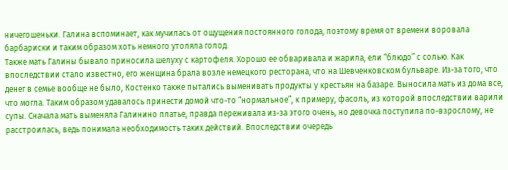ничегошеньки. Галина вспоминает, как мучилась от ощущения постоянного голода, поэтому время от времени воровала барбариски и таким образом хоть немного утоляла голод.
Также мать Галины бывало приносила шелуху с картофеля. Хорошо ее обваривала и жарила, ели “блюдо” с солью. Как впоследствии стало известно, его женщина брала возле немецкого ресторана, что на Шевченковском бульваре. Из-за того, что денег в семье вообще не было, Костенко также пытались выменивать продукты у крестьян на базаре. Выносила мать из дома все, что могла. Таким образом удавалось принести домой что-то “нормальное”, к примеру, фасоль, из которой впоследствии варили супы. Сначала мать выменяла Галинино платье, правда переживала из-за этого очень, но девочка поступила по-взрослому, не расстроилась, ведь понимала необходимость таких действий. Впоследствии очередь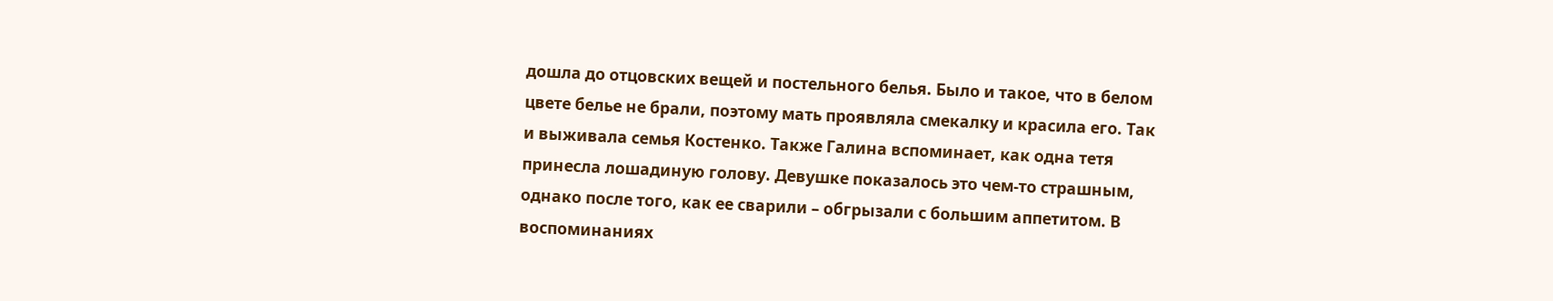дошла до отцовских вещей и постельного белья. Было и такое, что в белом цвете белье не брали, поэтому мать проявляла смекалку и красила его. Так и выживала семья Костенко. Также Галина вспоминает, как одна тетя принесла лошадиную голову. Девушке показалось это чем-то страшным, однако после того, как ее сварили – обгрызали с большим аппетитом. В воспоминаниях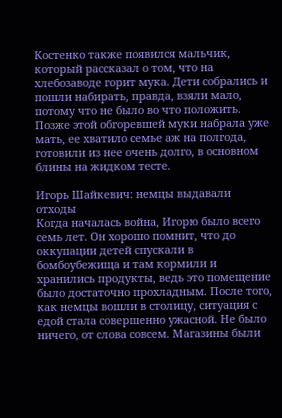Костенко также появился мальчик, который рассказал о том, что на хлебозаводе горит мука. Дети собрались и пошли набирать, правда, взяли мало, потому что не было во что положить. Позже этой обгоревшей муки набрала уже мать, ее хватило семье аж на полгода, готовили из нее очень долго, в основном блины на жидком тесте.

Игорь Шайкевич: немцы выдавали отходы
Когда началась война, Игорю было всего семь лет. Он хорошо помнит, что до оккупации детей спускали в бомбоубежища и там кормили и хранились продукты, ведь это помещение было достаточно прохладным. После того, как немцы вошли в столицу, ситуация с едой стала совершенно ужасной. Не было ничего, от слова совсем. Магазины были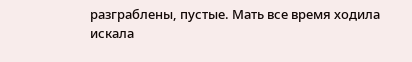разграблены, пустые. Мать все время ходила искала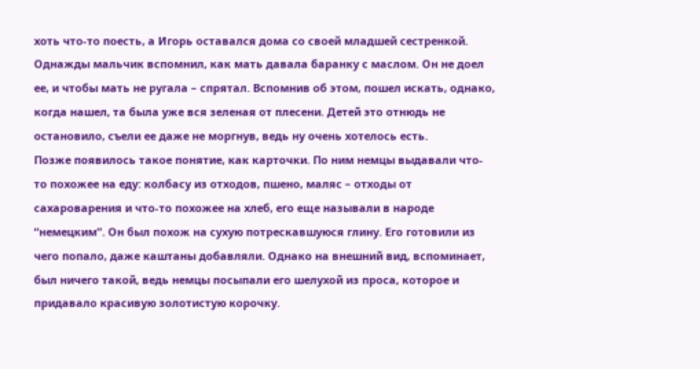хоть что-то поесть, а Игорь оставался дома со своей младшей сестренкой. Однажды мальчик вспомнил, как мать давала баранку с маслом. Он не доел ее, и чтобы мать не ругала – спрятал. Вспомнив об этом, пошел искать, однако, когда нашел, та была уже вся зеленая от плесени. Детей это отнюдь не остановило, съели ее даже не моргнув, ведь ну очень хотелось есть.
Позже появилось такое понятие, как карточки. По ним немцы выдавали что-то похожее на еду: колбасу из отходов, пшено, маляс – отходы от сахароварения и что-то похожее на хлеб, его еще называли в народе “немецким”. Он был похож на сухую потрескавшуюся глину. Его готовили из чего попало, даже каштаны добавляли. Однако на внешний вид, вспоминает, был ничего такой, ведь немцы посыпали его шелухой из проса, которое и придавало красивую золотистую корочку.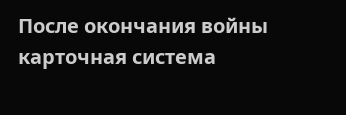После окончания войны карточная система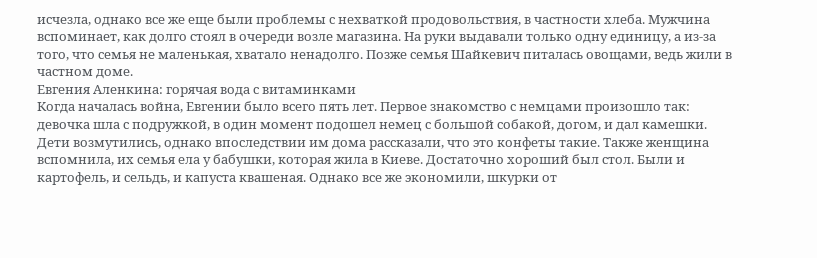исчезла, однако все же еще были проблемы с нехваткой продовольствия, в частности хлеба. Мужчина вспоминает, как долго стоял в очереди возле магазина. На руки выдавали только одну единицу, а из-за того, что семья не маленькая, хватало ненадолго. Позже семья Шайкевич питалась овощами, ведь жили в частном доме.
Евгения Аленкина: горячая вода с витаминками
Когда началась война, Евгении было всего пять лет. Первое знакомство с немцами произошло так: девочка шла с подружкой, в один момент подошел немец с большой собакой, догом, и дал камешки. Дети возмутились, однако впоследствии им дома рассказали, что это конфеты такие. Также женщина вспомнила, их семья ела у бабушки, которая жила в Киеве. Достаточно хороший был стол. Были и картофель, и сельдь, и капуста квашеная. Однако все же экономили, шкурки от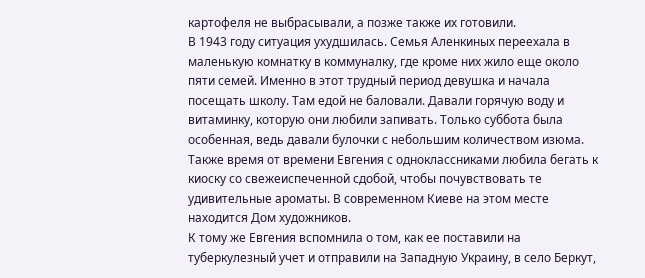картофеля не выбрасывали, а позже также их готовили.
В 1943 году ситуация ухудшилась. Семья Аленкиных переехала в маленькую комнатку в коммуналку, где кроме них жило еще около пяти семей. Именно в этот трудный период девушка и начала посещать школу. Там едой не баловали. Давали горячую воду и витаминку, которую они любили запивать. Только суббота была особенная, ведь давали булочки с небольшим количеством изюма. Также время от времени Евгения с одноклассниками любила бегать к киоску со свежеиспеченной сдобой, чтобы почувствовать те удивительные ароматы. В современном Киеве на этом месте находится Дом художников.
К тому же Евгения вспомнила о том, как ее поставили на туберкулезный учет и отправили на Западную Украину, в село Беркут,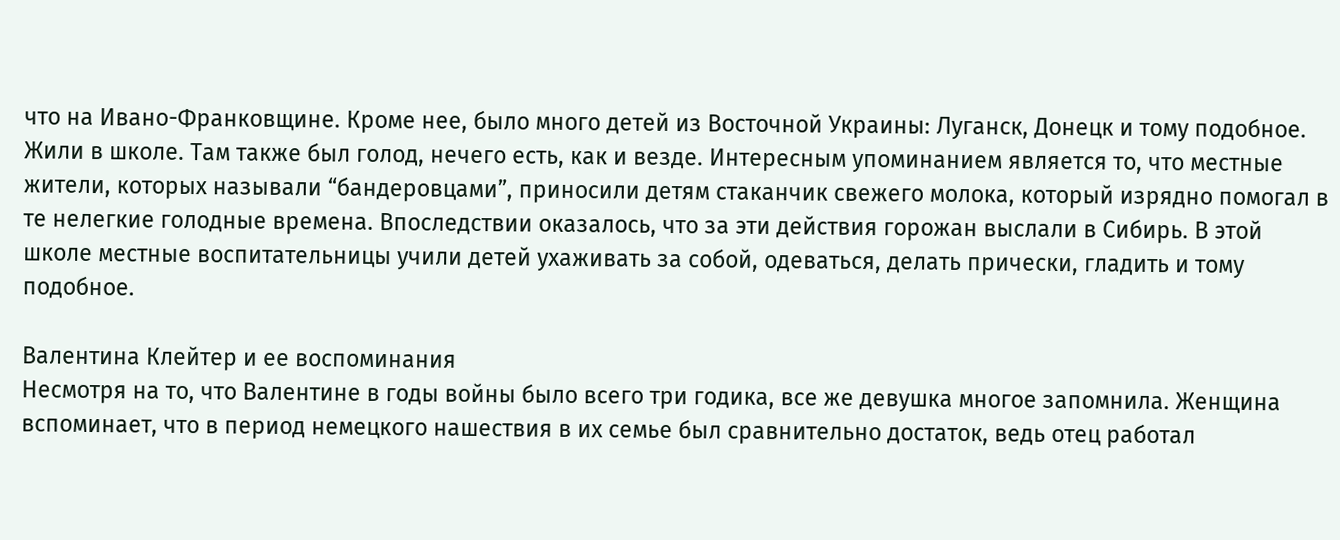что на Ивано-Франковщине. Кроме нее, было много детей из Восточной Украины: Луганск, Донецк и тому подобное. Жили в школе. Там также был голод, нечего есть, как и везде. Интересным упоминанием является то, что местные жители, которых называли “бандеровцами”, приносили детям стаканчик свежего молока, который изрядно помогал в те нелегкие голодные времена. Впоследствии оказалось, что за эти действия горожан выслали в Сибирь. В этой школе местные воспитательницы учили детей ухаживать за собой, одеваться, делать прически, гладить и тому подобное.

Валентина Клейтер и ее воспоминания
Несмотря на то, что Валентине в годы войны было всего три годика, все же девушка многое запомнила. Женщина вспоминает, что в период немецкого нашествия в их семье был сравнительно достаток, ведь отец работал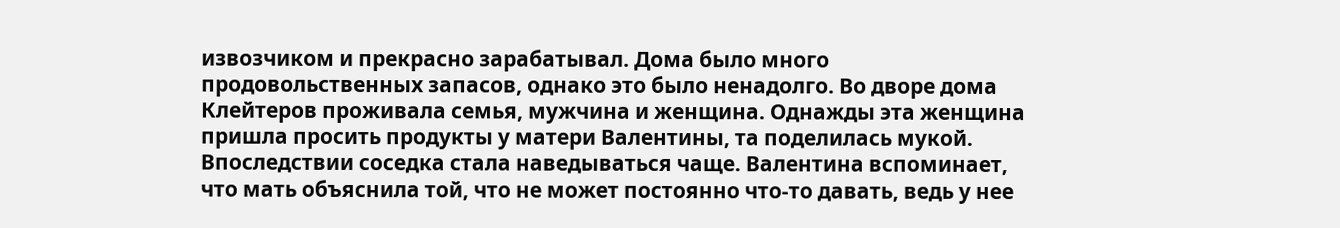извозчиком и прекрасно зарабатывал. Дома было много продовольственных запасов, однако это было ненадолго. Во дворе дома Клейтеров проживала семья, мужчина и женщина. Однажды эта женщина пришла просить продукты у матери Валентины, та поделилась мукой. Впоследствии соседка стала наведываться чаще. Валентина вспоминает, что мать объяснила той, что не может постоянно что-то давать, ведь у нее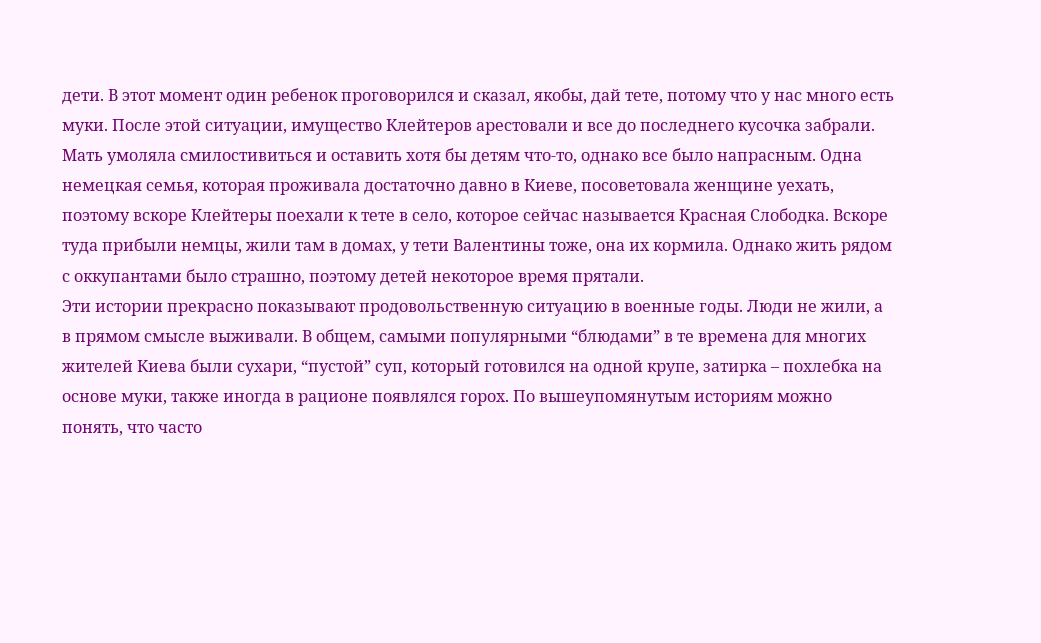дети. В этот момент один ребенок проговорился и сказал, якобы, дай тете, потому что у нас много есть муки. После этой ситуации, имущество Клейтеров арестовали и все до последнего кусочка забрали. Мать умоляла смилостивиться и оставить хотя бы детям что-то, однако все было напрасным. Одна немецкая семья, которая проживала достаточно давно в Киеве, посоветовала женщине уехать, поэтому вскоре Клейтеры поехали к тете в село, которое сейчас называется Красная Слободка. Вскоре туда прибыли немцы, жили там в домах, у тети Валентины тоже, она их кормила. Однако жить рядом с оккупантами было страшно, поэтому детей некоторое время прятали.
Эти истории прекрасно показывают продовольственную ситуацию в военные годы. Люди не жили, а в прямом смысле выживали. В общем, самыми популярными “блюдами” в те времена для многих жителей Киева были сухари, “пустой” суп, который готовился на одной крупе, затирка – похлебка на основе муки, также иногда в рационе появлялся горох. По вышеупомянутым историям можно понять, что часто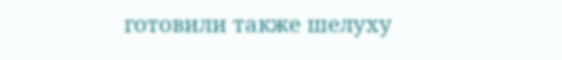готовили также шелуху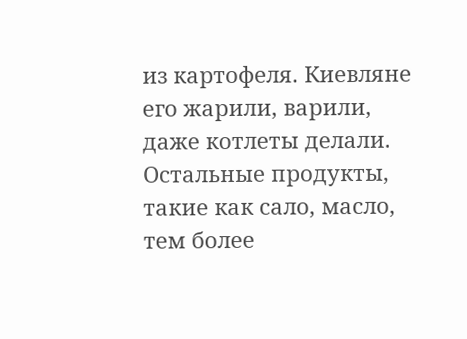из картофеля. Киевляне его жарили, варили, даже котлеты делали. Остальные продукты, такие как сало, масло, тем более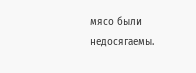мясо были недосягаемы.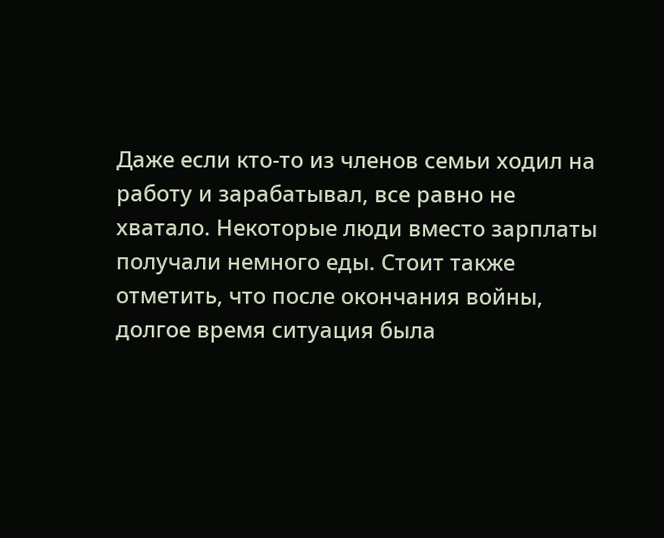Даже если кто-то из членов семьи ходил на работу и зарабатывал, все равно не хватало. Некоторые люди вместо зарплаты получали немного еды. Стоит также отметить, что после окончания войны, долгое время ситуация была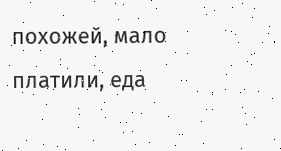похожей, мало платили, еда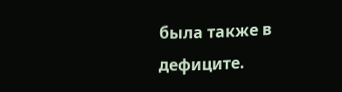была также в дефиците.